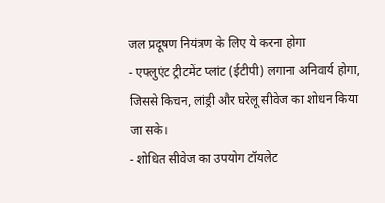जल प्रदूषण नियंत्रण के लिए ये करना होगा
- एफ्लुएंट ट्रीटमेंट प्लांट (ईटीपी) लगाना अनिवार्य होगा, जिससे किचन, लांड्री और घरेलू सीवेज का शोधन किया जा सके।
- शोधित सीवेज का उपयोग टॉयलेट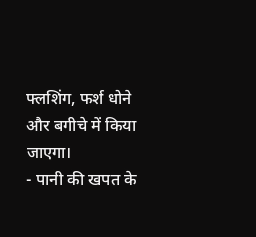फ्लशिंग, फर्श धोने और बगीचे में किया जाएगा।
- पानी की खपत के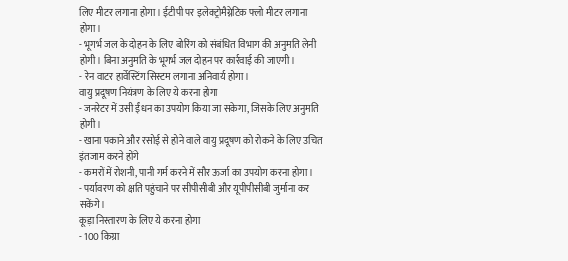लिए मीटर लगाना होगा। ईटीपी पर इलेक्ट्रोमैग्नेटिक फ्लो मीटर लगाना होगा।
- भूगर्भ जल के दोहन के लिए बोरिंग को संबंधित विभाग की अनुमति लेनी होगी। बिना अनुमति के भूगर्भ जल दोहन पर कार्रवाई की जाएगी।
- रेन वाटर हार्वेस्टिंग सिस्टम लगाना अनिवार्य होगा।
वायु प्रदूषण नियंत्रण के लिए ये करना होगा
- जनरेटर में उसी ईंधन का उपयोग किया जा सकेगा, जिसके लिए अनुमति होगी।
- खाना पकाने और रसोई से होने वाले वायु प्रदूषण को रोकने के लिए उचित इंतजाम करने होंगे
- कमरों में रोशनी, पानी गर्म करने में सौर ऊर्जा का उपयोग करना होगा।
- पर्यावरण को क्षति पहुंचाने पर सीपीसीबी और यूपीपीसीबी जुर्माना कर सकेंगे।
कूड़ा निस्तारण के लिए ये करना होगा
- 100 किग्रा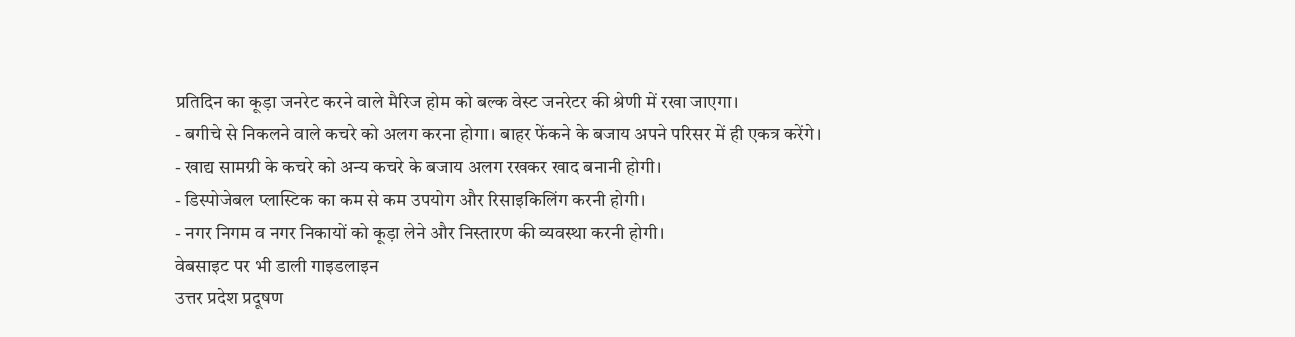प्रतिदिन का कूड़ा जनरेट करने वाले मैरिज होम को बल्क वेस्ट जनरेटर की श्रेणी में रखा जाएगा।
- बगीचे से निकलने वाले कचरे को अलग करना होगा। बाहर फेंकने के बजाय अपने परिसर में ही एकत्र करेंगे।
- खाद्य सामग्री के कचरे को अन्य कचरे के बजाय अलग रखकर खाद बनानी होगी।
- डिस्पोजेबल प्लास्टिक का कम से कम उपयोग और रिसाइकिलिंग करनी होगी।
- नगर निगम व नगर निकायों को कूड़ा लेने और निस्तारण की व्यवस्था करनी होगी।
वेबसाइट पर भी डाली गाइडलाइन
उत्तर प्रदेश प्रदूषण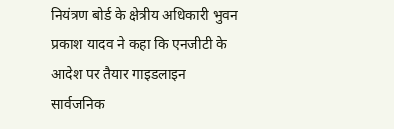नियंत्रण बोर्ड के क्षेत्रीय अधिकारी भुवन प्रकाश यादव ने कहा कि एनजीटी के आदेश पर तैयार गाइडलाइन सार्वजनिक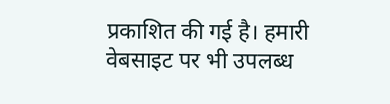प्रकाशित की गई है। हमारी वेबसाइट पर भी उपलब्ध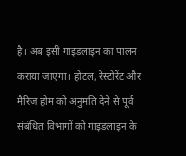है। अब इसी गाइडलाइन का पालन कराया जाएगा। होटल, रेस्टोरेंट और मैरिज होम को अनुमति देने से पूर्व संबंधित विभागों को गाइडलाइन के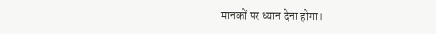मानकों पर ध्यान देना होगा।